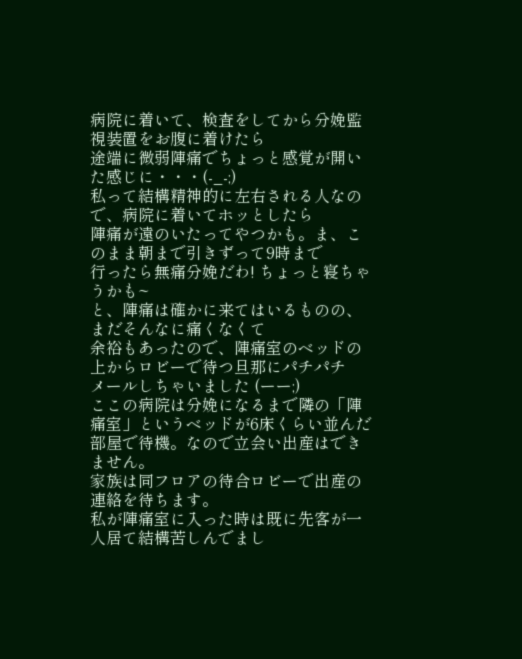病院に着いて、検査をしてから分娩監視装置をお腹に着けたら
途端に微弱陣痛でちょっと感覚が開いた感じに・・・(-_-;)
私って結構精神的に左右される人なので、病院に着いてホッとしたら
陣痛が遠のいたってやつかも。ま、このまま朝まで引きずって9時まで
行ったら無痛分娩だわ! ちょっと寝ちゃうかも~
と、陣痛は確かに来てはいるものの、まだそんなに痛くなくて
余裕もあったので、陣痛室のベッドの上からロビーで待つ旦那にパチパチ
メールしちゃいました (ーー;)
ここの病院は分娩になるまで隣の「陣痛室」というベッドが6床くらい並んだ
部屋で待機。なので立会い出産はできません。
家族は同フロアの待合ロビーで出産の連絡を待ちます。
私が陣痛室に入った時は既に先客が一人居て結構苦しんでまし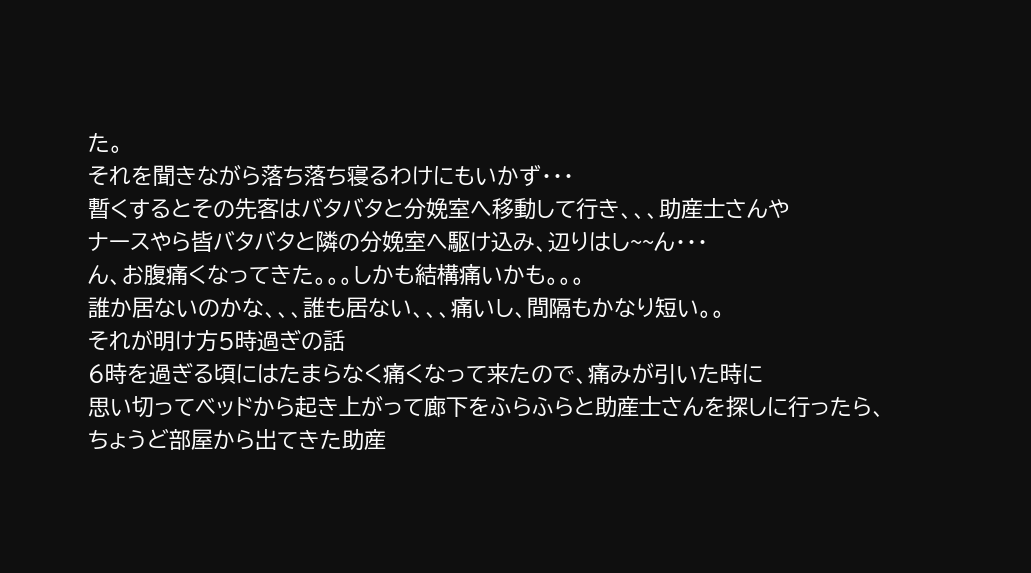た。
それを聞きながら落ち落ち寝るわけにもいかず・・・
暫くするとその先客はバタバタと分娩室へ移動して行き、、、助産士さんや
ナースやら皆バタバタと隣の分娩室へ駆け込み、辺りはし~~ん・・・
ん、お腹痛くなってきた。。。しかも結構痛いかも。。。
誰か居ないのかな、、、誰も居ない、、、痛いし、間隔もかなり短い。。
それが明け方5時過ぎの話
6時を過ぎる頃にはたまらなく痛くなって来たので、痛みが引いた時に
思い切ってベッドから起き上がって廊下をふらふらと助産士さんを探しに行ったら、
ちょうど部屋から出てきた助産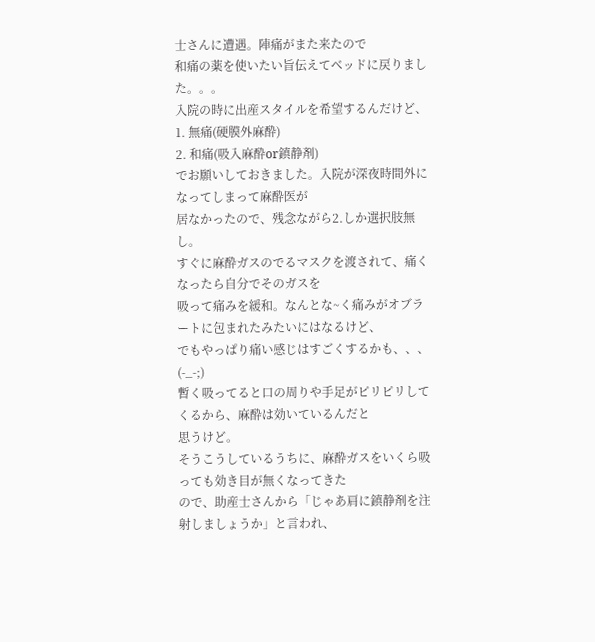士さんに遭遇。陣痛がまた来たので
和痛の薬を使いたい旨伝えてベッドに戻りました。。。
入院の時に出産スタイルを希望するんだけど、
1. 無痛(硬膜外麻酔)
2. 和痛(吸入麻酔or鎮静剤)
でお願いしておきました。入院が深夜時間外になってしまって麻酔医が
居なかったので、残念ながら2.しか選択肢無し。
すぐに麻酔ガスのでるマスクを渡されて、痛くなったら自分でそのガスを
吸って痛みを緩和。なんとな~く痛みがオブラートに包まれたみたいにはなるけど、
でもやっぱり痛い感じはすごくするかも、、、(-_-;)
暫く吸ってると口の周りや手足がピリピリしてくるから、麻酔は効いているんだと
思うけど。
そうこうしているうちに、麻酔ガスをいくら吸っても効き目が無くなってきた
ので、助産士さんから「じゃあ肩に鎮静剤を注射しましょうか」と言われ、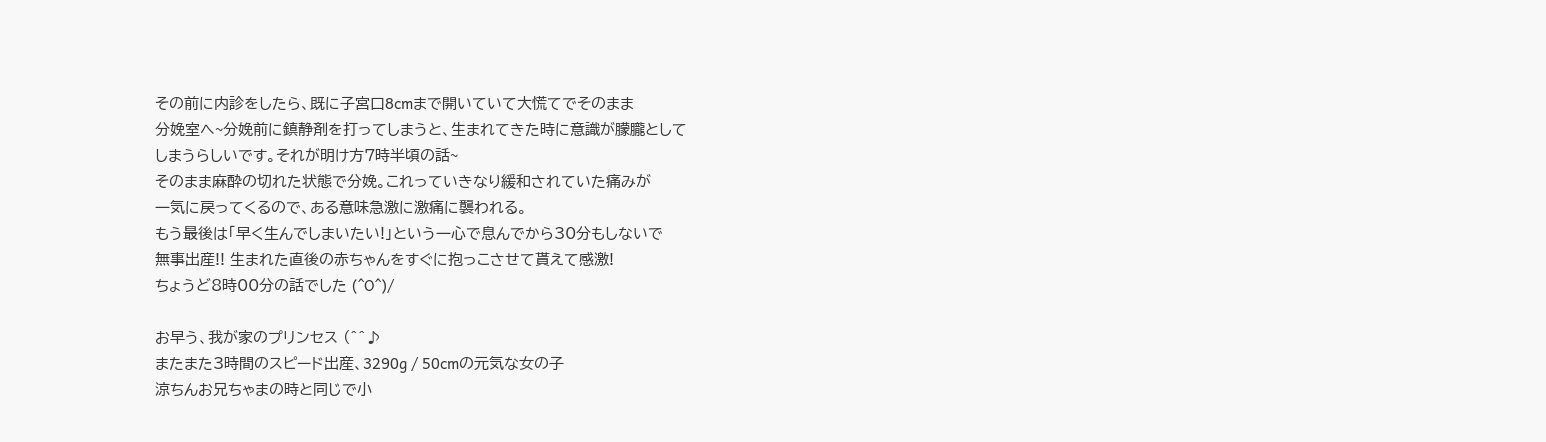その前に内診をしたら、既に子宮口8cmまで開いていて大慌てでそのまま
分娩室へ~分娩前に鎮静剤を打ってしまうと、生まれてきた時に意識が朦朧として
しまうらしいです。それが明け方7時半頃の話~
そのまま麻酔の切れた状態で分娩。これっていきなり緩和されていた痛みが
一気に戻ってくるので、ある意味急激に激痛に襲われる。
もう最後は「早く生んでしまいたい!」という一心で息んでから30分もしないで
無事出産!! 生まれた直後の赤ちゃんをすぐに抱っこさせて貰えて感激!
ちょうど8時00分の話でした (^O^)/

お早う、我が家のプリンセス (^^♪
またまた3時間のスピード出産、3290g / 50cmの元気な女の子
涼ちんお兄ちゃまの時と同じで小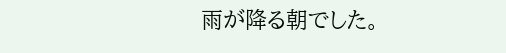雨が降る朝でした。